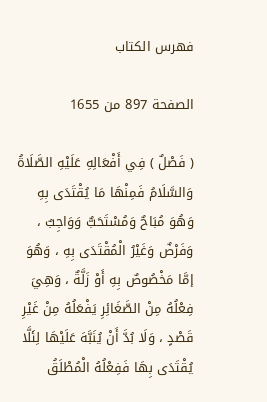فهرس الكتاب

الصفحة 897 من 1655

( فَصْلٌ ) فِي أَفْعَالِهِ عَلَيْهِ الصَّلَاةُ وَالسَّلَامُ فَمِنْهَا مَا يُقْتَدَى بِهِ وَهُوَ مُبَاحٌ وَمُسْتَحَبٌّ وَوَاجِبٌ ، وَفَرْضٌ وَغَيْرُ الْمُقْتَدَى بِهِ ، وَهُوَ إمَّا مَخْصُوصٌ بِهِ أَوْ زَلَّةٌ ، وَهِيَ فِعْلُهُ مِنْ الصَّغَائِرِ يَفْعَلُهُ مِنْ غَيْرِ قَصْدٍ ، وَلَا بُدَّ أَنْ يُنَبَّهَ عَلَيْهَا لِئَلَّا يُقْتَدَى بِهَا فَفِعْلُهُ الْمُطْلَقُ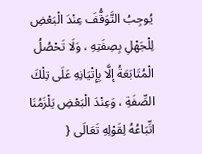يُوجِبُ التَّوَقُّفَ عِنْدَ الْبَعْضِ لِلْجَهْلِ بِصِفَتِهِ ، وَلَا تَحْصُلُ الْمُتَابَعَةُ إلَّا بِإِتْيَانِهِ عَلَى تِلْكَ الصِّفَةِ ، وَعِنْدَ الْبَعْضِ يَلْزَمُنَا اتِّبَاعُهُ لِقَوْلِهِ تَعَالَى {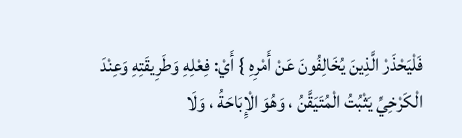فَلْيَحْذَرْ الَّذِينَ يُخَالِفُونَ عَنْ أَمْرِهِ } أَيْ: فِعْلِهِ وَطَرِيقَتِهِ وَعِنْدَ الْكَرْخِيِّ يَثْبُتُ الْمُتَيَقَّنُ ، وَهُوَ الْإِبَاحَةُ ، وَلَا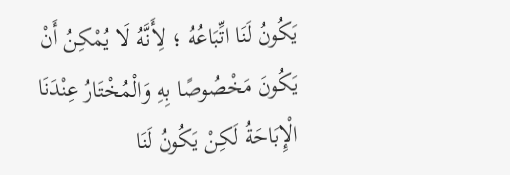يَكُونُ لَنَا اتِّبَاعُهُ ؛ لِأَنَّهُ لَا يُمْكِنُ أَنْ يَكُونَ مَخْصُوصًا بِهِ وَالْمُخْتَارُ عِنْدَنَا الْإِبَاحَةُ لَكِنْ يَكُونُ لَنَا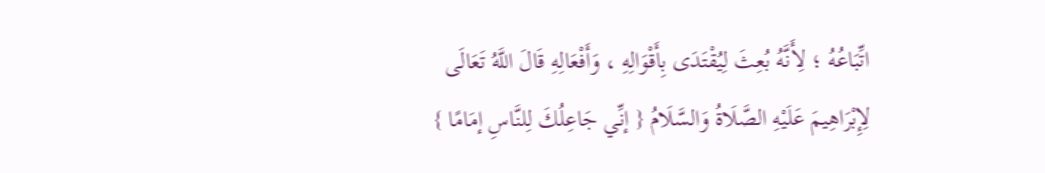اتِّبَاعُهُ ؛ لِأَنَّهُ بُعِثَ لِيُقْتَدَى بِأَقْوَالِهِ ، وَأَفْعَالِهِ قَالَ اللَّهُ تَعَالَى لِإِبْرَاهِيمَ عَلَيْهِ الصَّلَاةُ وَالسَّلَامُ { إنِّي جَاعِلُكَ لِلنَّاسِ إمَامًا }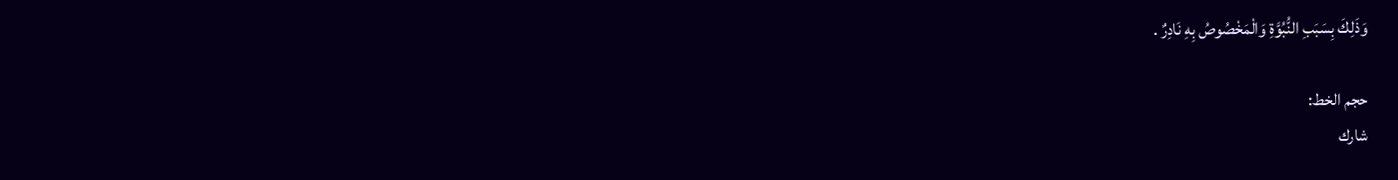وَذَلِكَ بِسَبَبِ النُّبُوَّةِ وَالْمَخْصُوصُ بِهِ نَادِرٌ .

حجم الخط:
شارك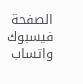الصفحة
فيسبوك واتساب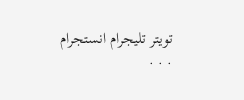تويتر تليجرام انستجرام
. . .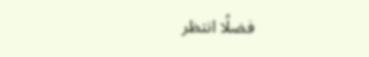فضلًا انتظر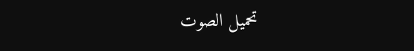تحميل الصوت